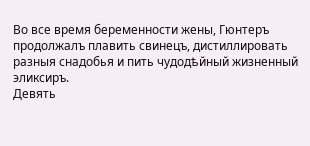Во все время беременности жены, Гюнтеръ продолжалъ плавить свинецъ, дистиллировать разныя снадобья и пить чудодѣйный жизненный эликсиръ.
Девять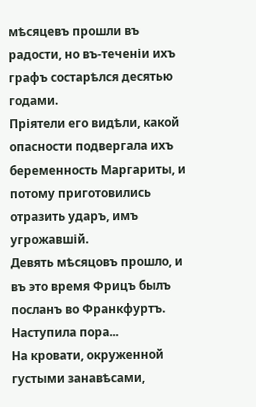мѣсяцевъ прошли въ радости, но въ-теченіи ихъ графъ состарѣлся десятью годами.
Пріятели его видѣли, какой опасности подвергала ихъ беременность Маргариты, и потому приготовились отразить ударъ, имъ угрожавшій.
Девять мѣсяцовъ прошло, и въ это время Фрицъ былъ посланъ во Франкфуртъ.
Наступила пора...
На кровати, окруженной густыми занавѣсами,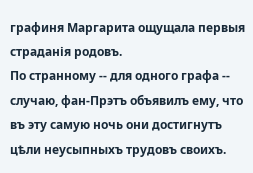графиня Маргарита ощущала первыя страданія родовъ.
По странному -- для одного графа -- случаю, фан-Прэтъ объявилъ ему, что въ эту самую ночь они достигнутъ цѣли неусыпныхъ трудовъ своихъ.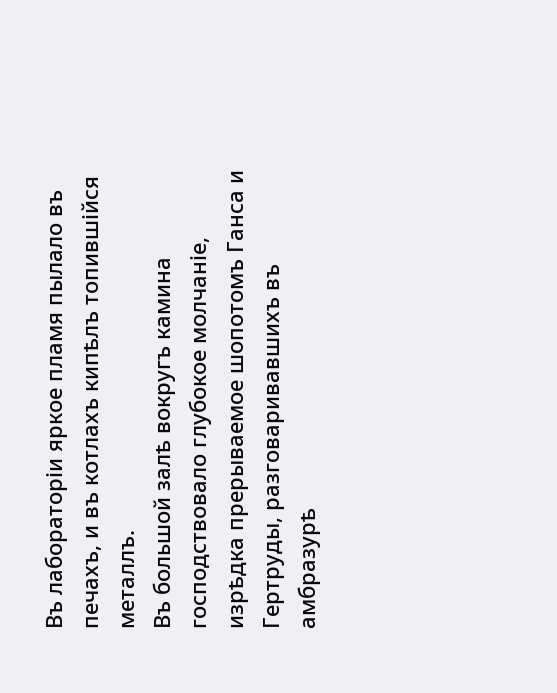Въ лабораторіи яркое пламя пылало въ печахъ, и въ котлахъ кипѣлъ топившійся металлъ.
Въ большой залѣ вокругъ камина господствовало глубокое молчаніе, изрѣдка прерываемое шопотомъ Ганса и Гертруды, разговаривавшихъ въ амбразурѣ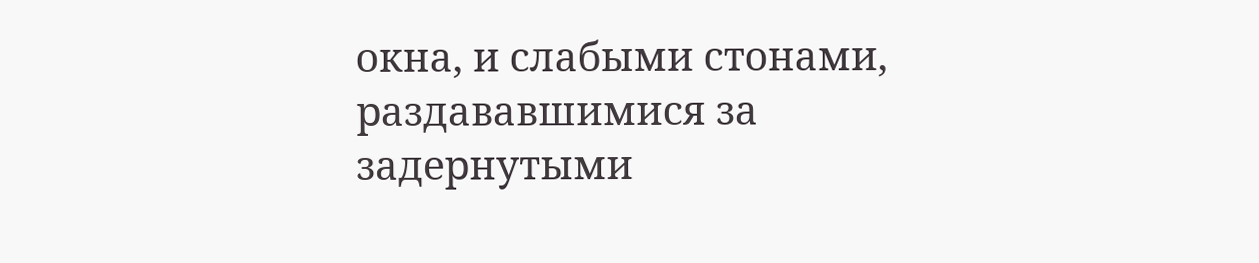окна, и слабыми стонами, раздававшимися за задернутыми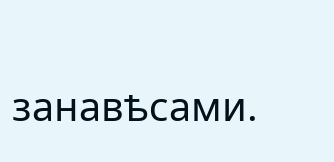занавѣсами.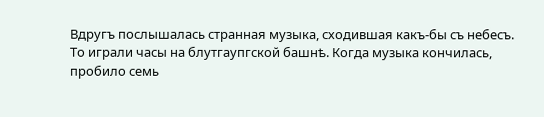Вдругъ послышалась странная музыка, сходившая какъ-бы съ небесъ. То играли часы на блутгаупгской башнѣ. Когда музыка кончилась, пробило семь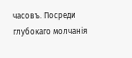часовъ. Посреди глубокаго молчанія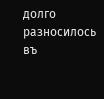долго разносилось въ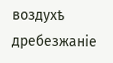воздухѣ дребезжаніе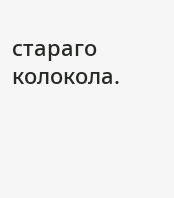стараго колокола.